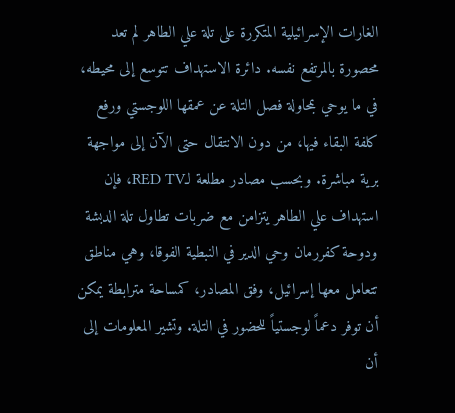الغارات الإسرائيلية المتكررة على تلة علي الطاهر لم تعد محصورة بالمرتفع نفسه. دائرة الاستهداف تتوسع إلى محيطه، في ما يوحي بمحاولة فصل التلة عن عمقها اللوجستي ورفع كلفة البقاء فيها، من دون الانتقال حتى الآن إلى مواجهة برية مباشرة. وبحسب مصادر مطلعة لـRED TV، فإن استهداف علي الطاهر يتزامن مع ضربات تطاول تلة الدبشة ودوحة كفررمان وحي الدير في النبطية الفوقا، وهي مناطق تتعامل معها إسرائيل، وفق المصادر، كمساحة مترابطة يمكن أن توفر دعماً لوجستياً للحضور في التلة. وتشير المعلومات إلى أن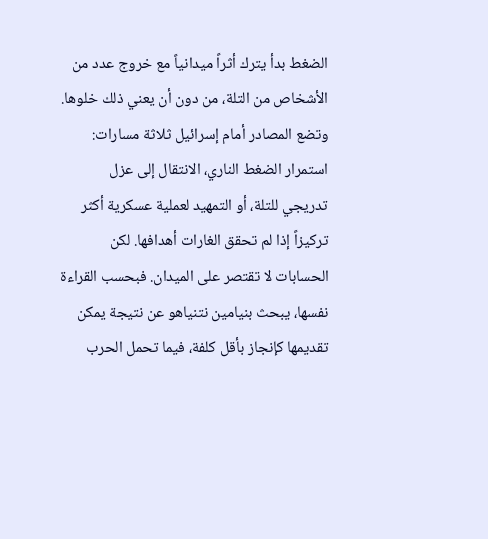الضغط بدأ يترك أثراً ميدانياً مع خروج عدد من الأشخاص من التلة، من دون أن يعني ذلك خلوها. وتضع المصادر أمام إسرائيل ثلاثة مسارات: استمرار الضغط الناري، الانتقال إلى عزل تدريجي للتلة، أو التمهيد لعملية عسكرية أكثر تركيزاً إذا لم تحقق الغارات أهدافها. لكن الحسابات لا تقتصر على الميدان. فبحسب القراءة نفسها، يبحث بنيامين نتنياهو عن نتيجة يمكن تقديمها كإنجاز بأقل كلفة، فيما تحمل الحرب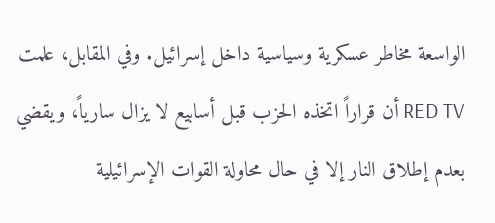الواسعة مخاطر عسكرية وسياسية داخل إسرائيل. وفي المقابل، علمت RED TV أن قراراً اتخذه الحزب قبل أسابيع لا يزال سارياً، ويقضي بعدم إطلاق النار إلا في حال محاولة القوات الإسرائيلية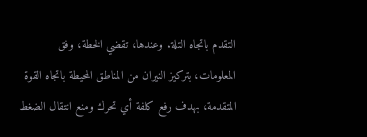التقدم باتجاه التلة. وعندها، تقضي الخطة، وفق المعلومات، بتركيز النيران من المناطق المحيطة باتجاه القوة المتقدمة، بهدف رفع كلفة أي تحرك ومنع انتقال الضغط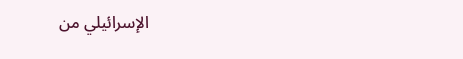الإسرائيلي من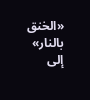«الخنق بالنار» إلى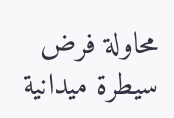محاولة فرض سيطرة ميدانية